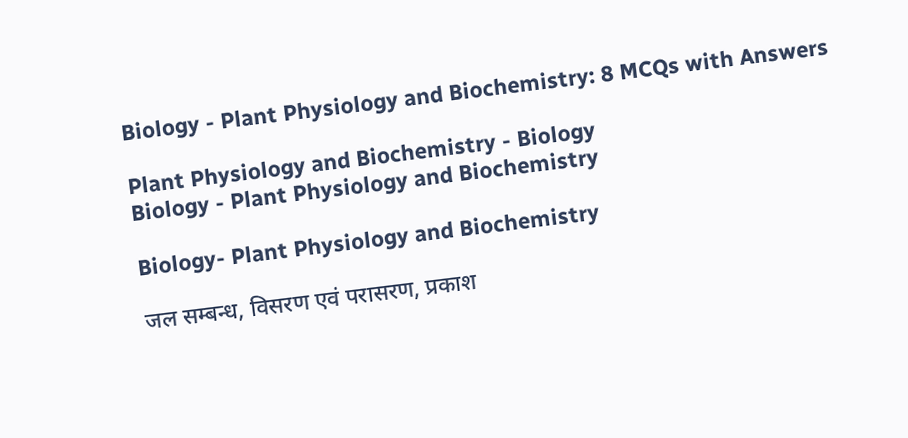Biology - Plant Physiology and Biochemistry: 8 MCQs with Answers

Plant Physiology and Biochemistry - Biology
Biology - Plant Physiology and Biochemistry

Biology- Plant Physiology and Biochemistry

जल सम्बन्ध, विसरण एवं परासरण, प्रकाश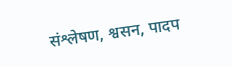संश्लेषण, श्वसन, पादप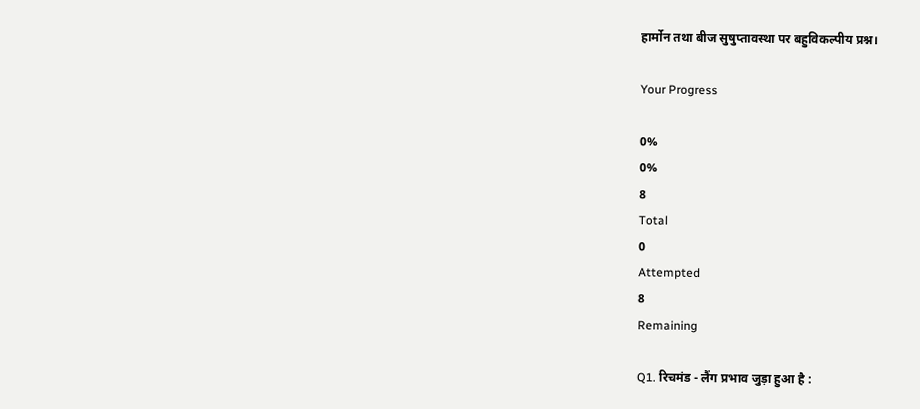हार्मोन तथा बीज सुषुप्तावस्था पर बहुविकल्पीय प्रश्न।

Your Progress

0%
0%
8
Total
0
Attempted
8
Remaining

Q1. रिचमंड - लैंग प्रभाव जुड़ा हुआ है :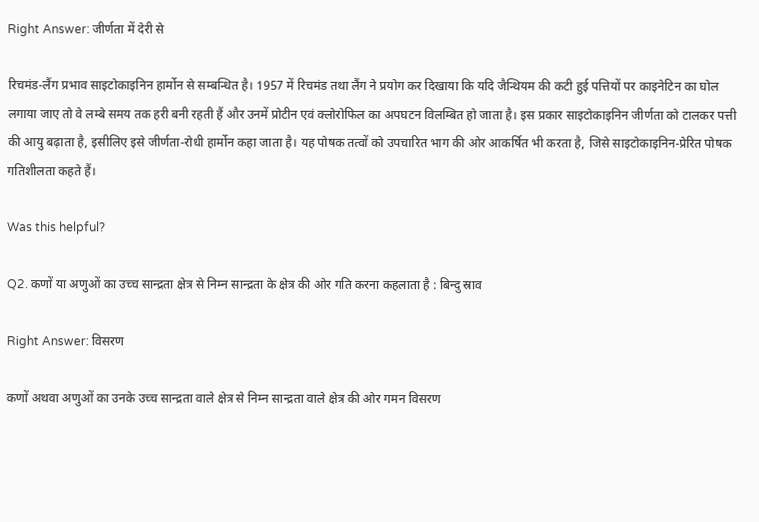Right Answer: जीर्णता में देरी से

रिचमंड-लैंग प्रभाव साइटोकाइनिन हार्मोन से सम्बन्धित है। 1957 में रिचमंड तथा लैंग ने प्रयोग कर दिखाया कि यदि जैन्थियम की कटी हुई पत्तियों पर काइनेटिन का घोल लगाया जाए तो वे लम्बे समय तक हरी बनी रहती हैं और उनमें प्रोटीन एवं क्लोरोफिल का अपघटन विलम्बित हो जाता है। इस प्रकार साइटोकाइनिन जीर्णता को टालकर पत्ती की आयु बढ़ाता है, इसीलिए इसे जीर्णता-रोधी हार्मोन कहा जाता है। यह पोषक तत्वों को उपचारित भाग की ओर आकर्षित भी करता है, जिसे साइटोकाइनिन-प्रेरित पोषक गतिशीलता कहते हैं।

Was this helpful?

Q2. कणों या अणुओं का उच्च सान्द्रता क्षेत्र से निम्न सान्द्रता के क्षेत्र की ओर गति करना कहलाता है : बिन्दु स्राव

Right Answer: विसरण

कणों अथवा अणुओं का उनके उच्च सान्द्रता वाले क्षेत्र से निम्न सान्द्रता वाले क्षेत्र की ओर गमन विसरण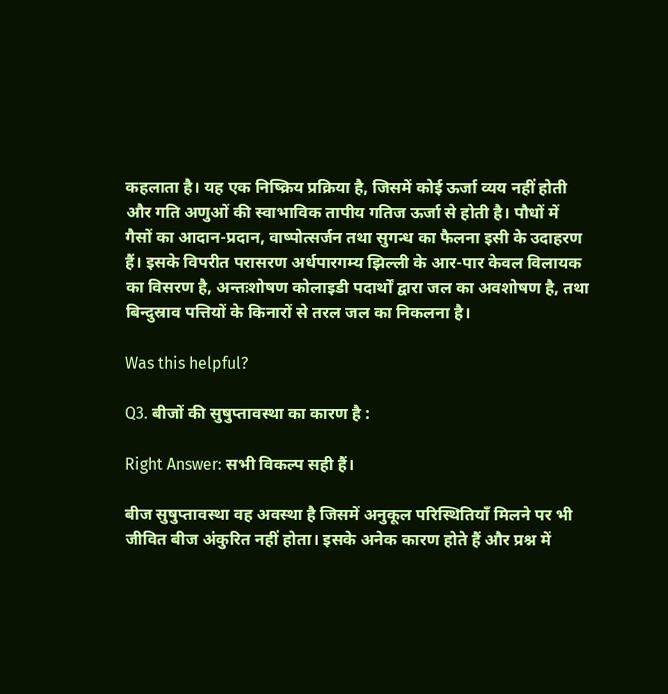कहलाता है। यह एक निष्क्रिय प्रक्रिया है, जिसमें कोई ऊर्जा व्यय नहीं होती और गति अणुओं की स्वाभाविक तापीय गतिज ऊर्जा से होती है। पौधों में गैसों का आदान-प्रदान, वाष्पोत्सर्जन तथा सुगन्ध का फैलना इसी के उदाहरण हैं। इसके विपरीत परासरण अर्धपारगम्य झिल्ली के आर-पार केवल विलायक का विसरण है, अन्तःशोषण कोलाइडी पदार्थों द्वारा जल का अवशोषण है, तथा बिन्दुस्राव पत्तियों के किनारों से तरल जल का निकलना है।

Was this helpful?

Q3. बीजों की सुषुप्तावस्था का कारण है :

Right Answer: सभी विकल्प सही हैं।

बीज सुषुप्तावस्था वह अवस्था है जिसमें अनुकूल परिस्थितियाँ मिलने पर भी जीवित बीज अंकुरित नहीं होता। इसके अनेक कारण होते हैं और प्रश्न में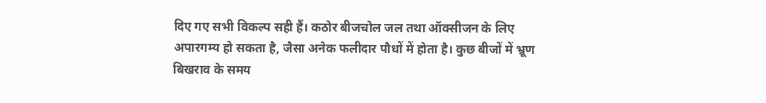दिए गए सभी विकल्प सही हैं। कठोर बीजचोल जल तथा ऑक्सीजन के लिए अपारगम्य हो सकता है, जैसा अनेक फलीदार पौधों में होता है। कुछ बीजों में भ्रूण बिखराव के समय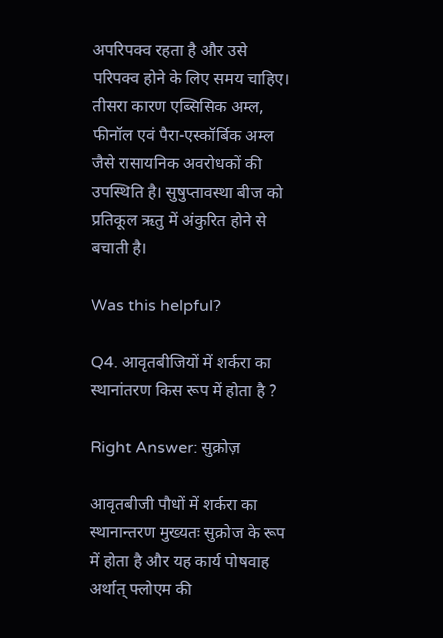अपरिपक्व रहता है और उसे परिपक्व होने के लिए समय चाहिए। तीसरा कारण एब्सिसिक अम्ल, फीनॉल एवं पैरा-एस्कॉर्बिक अम्ल जैसे रासायनिक अवरोधकों की उपस्थिति है। सुषुप्तावस्था बीज को प्रतिकूल ऋतु में अंकुरित होने से बचाती है।

Was this helpful?

Q4. आवृतबीजियों में शर्करा का स्थानांतरण किस रूप में होता है ?

Right Answer: सुक्रोज़

आवृतबीजी पौधों में शर्करा का स्थानान्तरण मुख्यतः सुक्रोज के रूप में होता है और यह कार्य पोषवाह अर्थात् फ्लोएम की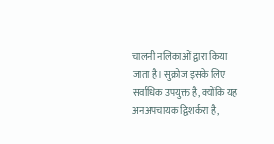चालनी नलिकाओं द्वारा किया जाता है। सुक्रोज इसके लिए सर्वाधिक उपयुक्त है, क्योंकि यह अनअपचायक द्विशर्करा है,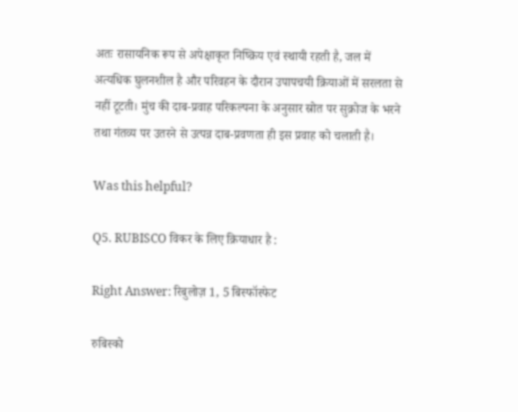अतः रासायनिक रूप से अपेक्षाकृत निष्क्रिय एवं स्थायी रहती है, जल में अत्यधिक घुलनशील है और परिवहन के दौरान उपापचयी क्रियाओं में सरलता से नहीं टूटती। मुंच की दाब-प्रवाह परिकल्पना के अनुसार स्रोत पर सुक्रोज के भरने तथा गंतव्य पर उतरने से उत्पन्न दाब-प्रवणता ही इस प्रवाह को चलाती है।

Was this helpful?

Q5. RUBISCO विकर के लिए क्रियाधार है :

Right Answer: रिबुलोज़ 1, 5 बिस्फॉस्फेट

रुबिस्को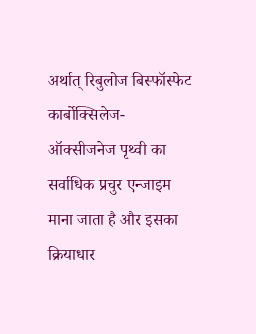अर्थात् रिबुलोज बिस्फॉस्फेट कार्बोक्सिलेज-ऑक्सीजनेज पृथ्वी का सर्वाधिक प्रचुर एन्जाइम माना जाता है और इसका क्रियाधार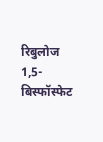रिबुलोज 1,5-बिस्फॉस्फेट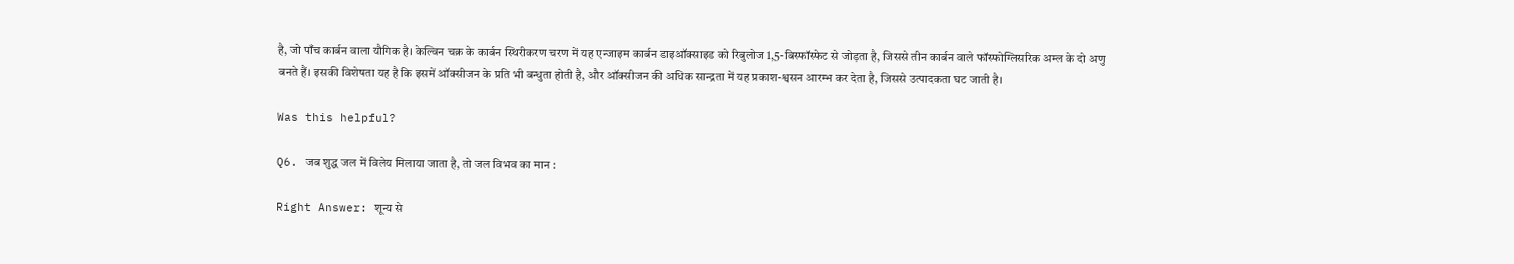है, जो पाँच कार्बन वाला यौगिक है। केल्विन चक्र के कार्बन स्थिरीकरण चरण में यह एन्जाइम कार्बन डाइऑक्साइड को रिबुलोज 1,5-बिस्फॉस्फेट से जोड़ता है, जिससे तीन कार्बन वाले फॉस्फोग्लिसरिक अम्ल के दो अणु बनते हैं। इसकी विशेषता यह है कि इसमें ऑक्सीजन के प्रति भी बन्धुता होती है, और ऑक्सीजन की अधिक सान्द्रता में यह प्रकाश-श्वसन आरम्भ कर देता है, जिससे उत्पादकता घट जाती है।

Was this helpful?

Q6. जब शुद्ध जल में विलेय मिलाया जाता है, तो जल विभव का मान :

Right Answer: शून्य से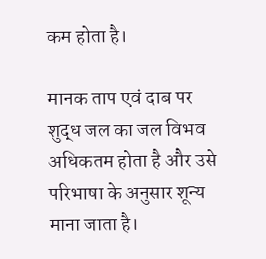कम होता है।

मानक ताप एवं दाब पर शुद्ध जल का जल विभव अधिकतम होता है और उसे परिभाषा के अनुसार शून्य माना जाता है।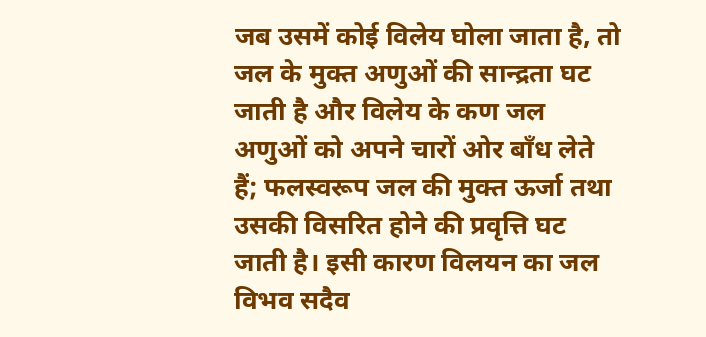जब उसमें कोई विलेय घोला जाता है, तो जल के मुक्त अणुओं की सान्द्रता घट जाती है और विलेय के कण जल अणुओं को अपने चारों ओर बाँध लेते हैं; फलस्वरूप जल की मुक्त ऊर्जा तथा उसकी विसरित होने की प्रवृत्ति घट जाती है। इसी कारण विलयन का जल विभव सदैव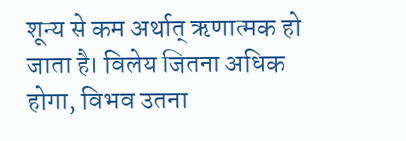शून्य से कम अर्थात् ऋणात्मक हो जाता है। विलेय जितना अधिक होगा, विभव उतना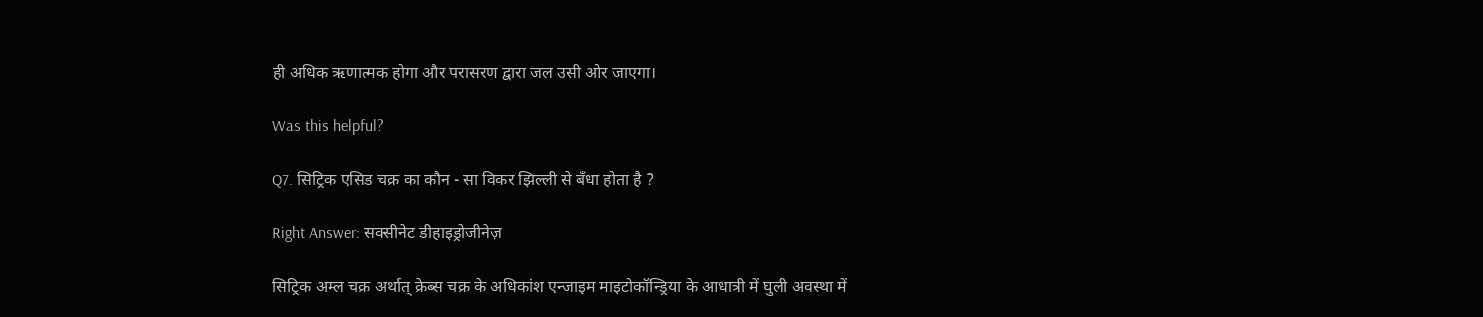ही अधिक ऋणात्मक होगा और परासरण द्वारा जल उसी ओर जाएगा।

Was this helpful?

Q7. सिट्रिक एसिड चक्र का कौन - सा विकर झिल्ली से बँधा होता है ?

Right Answer: सक्सीनेट डीहाइड्रोजीनेज़

सिट्रिक अम्ल चक्र अर्थात् क्रेब्स चक्र के अधिकांश एन्जाइम माइटोकॉन्ड्रिया के आधात्री में घुली अवस्था में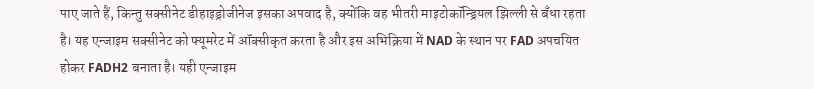पाए जाते हैं, किन्तु सक्सीनेट डीहाइड्रोजीनेज इसका अपवाद है, क्योंकि वह भीतरी माइटोकॉन्ड्रियल झिल्ली से बँधा रहता है। यह एन्जाइम सक्सीनेट को फ्यूमरेट में ऑक्सीकृत करता है और इस अभिक्रिया में NAD के स्थान पर FAD अपचयित होकर FADH2 बनाता है। यही एन्जाइम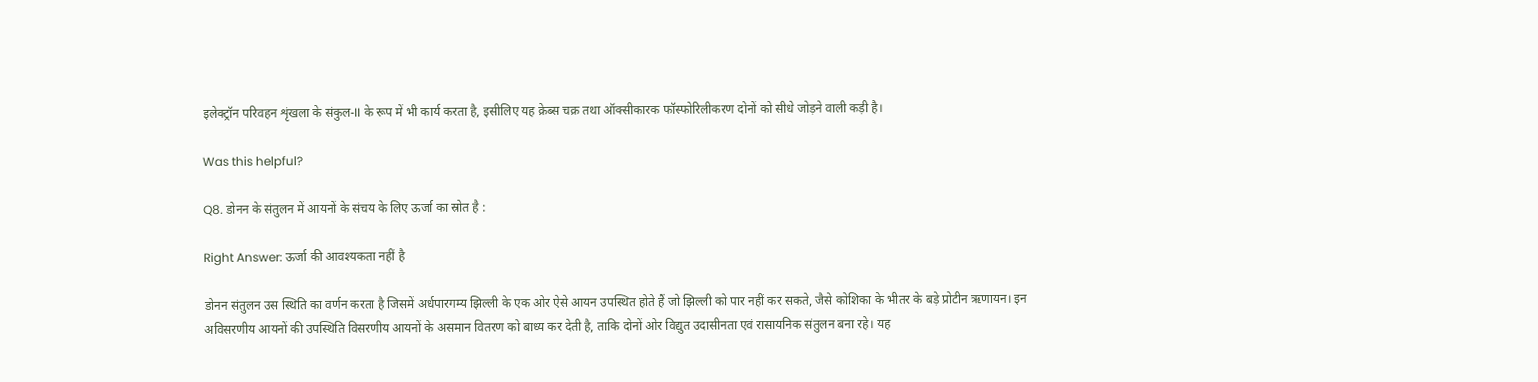इलेक्ट्रॉन परिवहन शृंखला के संकुल-II के रूप में भी कार्य करता है, इसीलिए यह क्रेब्स चक्र तथा ऑक्सीकारक फॉस्फोरिलीकरण दोनों को सीधे जोड़ने वाली कड़ी है।

Was this helpful?

Q8. डोनन के संतुलन में आयनों के संचय के लिए ऊर्जा का स्रोत है :

Right Answer: ऊर्जा की आवश्यकता नहीं है

डोनन संतुलन उस स्थिति का वर्णन करता है जिसमें अर्धपारगम्य झिल्ली के एक ओर ऐसे आयन उपस्थित होते हैं जो झिल्ली को पार नहीं कर सकते, जैसे कोशिका के भीतर के बड़े प्रोटीन ऋणायन। इन अविसरणीय आयनों की उपस्थिति विसरणीय आयनों के असमान वितरण को बाध्य कर देती है, ताकि दोनों ओर विद्युत उदासीनता एवं रासायनिक संतुलन बना रहे। यह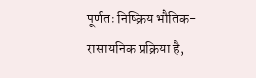पूर्णतः निष्क्रिय भौतिक-रासायनिक प्रक्रिया है,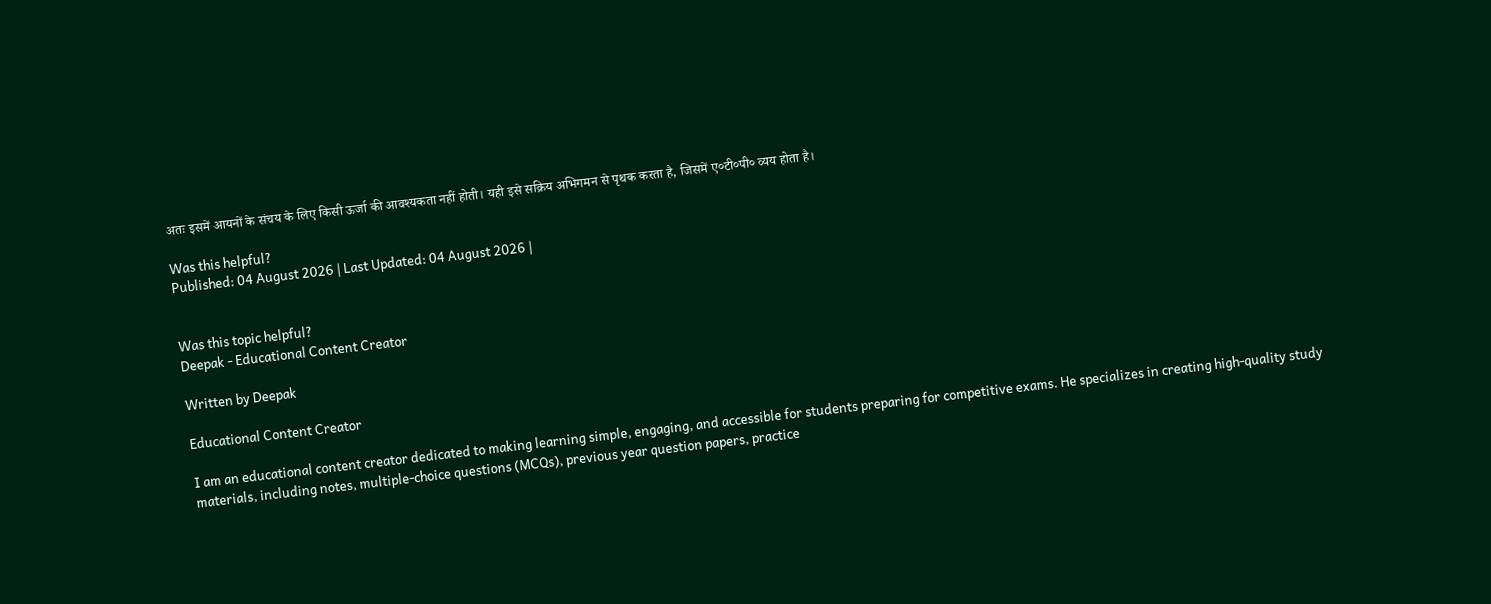अतः इसमें आयनों के संचय के लिए किसी ऊर्जा की आवश्यकता नहीं होती। यही इसे सक्रिय अभिगमन से पृथक करता है, जिसमें ए०टी०पी० व्यय होता है।

Was this helpful?
Published: 04 August 2026 | Last Updated: 04 August 2026 |


Was this topic helpful?
Deepak - Educational Content Creator

Written by Deepak

Educational Content Creator

I am an educational content creator dedicated to making learning simple, engaging, and accessible for students preparing for competitive exams. He specializes in creating high-quality study materials, including notes, multiple-choice questions (MCQs), previous year question papers, practice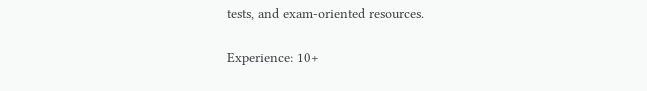tests, and exam-oriented resources.

Experience: 10+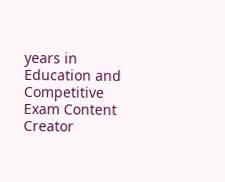years in Education and Competitive Exam Content Creator